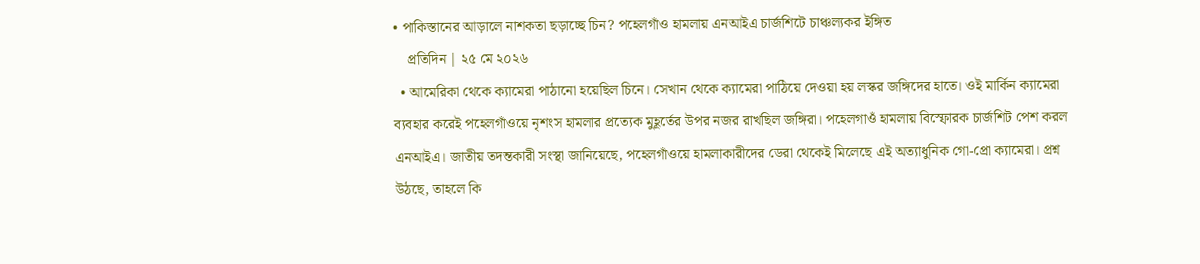• পাকিস্তানের আড়ালে নাশকতা ছড়াচ্ছে চিন? পহেলগাঁও হামলায় এনআইএ চার্জশিটে চাঞ্চল্যকর ইঙ্গিত
    প্রতিদিন | ২৫ মে ২০২৬
  • আমেরিকা থেকে ক্যামেরা পাঠানো হয়েছিল চিনে। সেখান থেকে ক্যামেরা পাঠিয়ে দেওয়া হয় লস্কর জঙ্গিদের হাতে। ওই মার্কিন ক্যামেরা ব্যবহার করেই পহেলগাঁওয়ে নৃশংস হামলার প্রত্যেক মুহূর্তের উপর নজর রাখছিল জঙ্গিরা। পহেলগাওঁ হামলায় বিস্ফোরক চার্জশিট পেশ করল এনআইএ। জাতীয় তদন্তকারী সংস্থা জানিয়েছে, পহেলগাঁওয়ে হামলাকারীদের ডেরা থেকেই মিলেছে এই অত্যাধুনিক গো-প্রো ক্যামেরা। প্রশ্ন উঠছে, তাহলে কি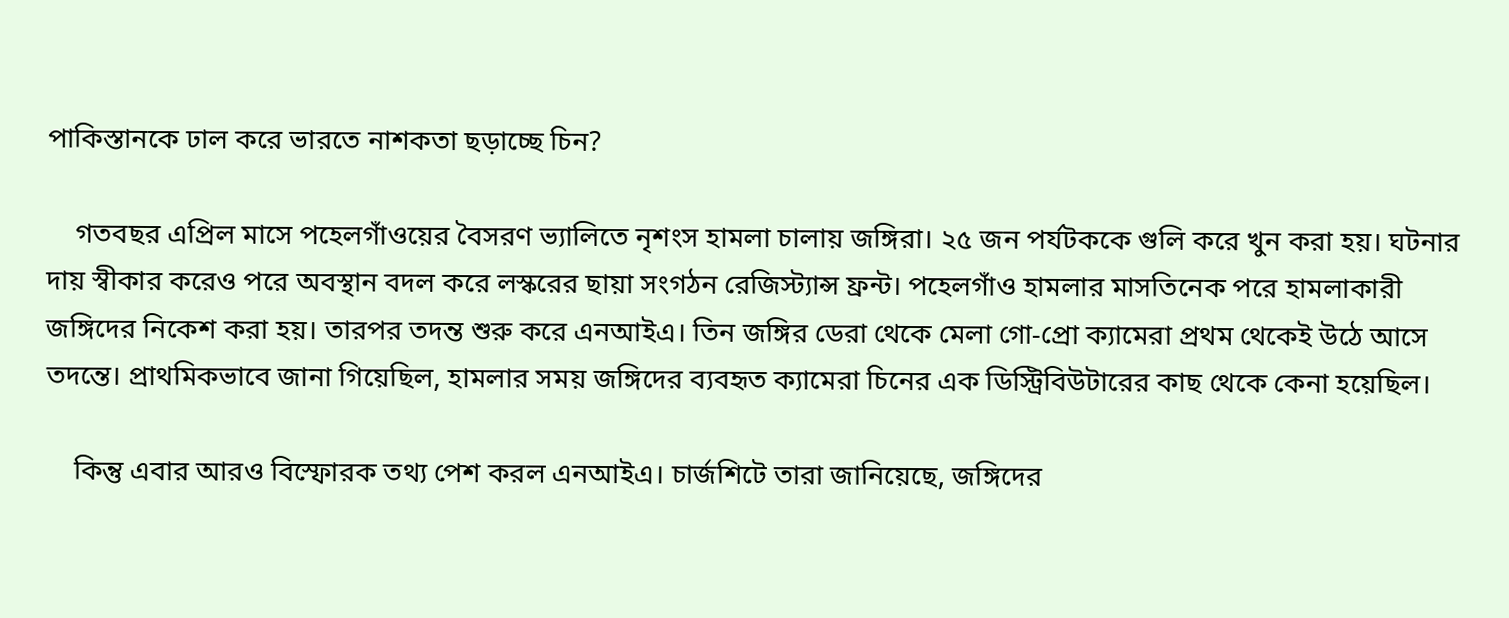পাকিস্তানকে ঢাল করে ভারতে নাশকতা ছড়াচ্ছে চিন?

    গতবছর এপ্রিল মাসে পহেলগাঁওয়ের বৈসরণ ভ্যালিতে নৃশংস হামলা চালায় জঙ্গিরা। ২৫ জন পর্যটককে গুলি করে খুন করা হয়। ঘটনার দায় স্বীকার করেও পরে অবস্থান বদল করে লস্করের ছায়া সংগঠন রেজিস্ট্যান্স ফ্রন্ট। পহেলগাঁও হামলার মাসতিনেক পরে হামলাকারী জঙ্গিদের নিকেশ করা হয়। তারপর তদন্ত শুরু করে এনআইএ। তিন জঙ্গির ডেরা থেকে মেলা গো-প্রো ক্যামেরা প্রথম থেকেই উঠে আসে তদন্তে। প্রাথমিকভাবে জানা গিয়েছিল, হামলার সময় জঙ্গিদের ব্যবহৃত ক্যামেরা চিনের এক ডিস্ট্রিবিউটারের কাছ থেকে কেনা হয়েছিল।

    কিন্তু এবার আরও বিস্ফোরক তথ্য পেশ করল এনআইএ। চার্জশিটে তারা জানিয়েছে, জঙ্গিদের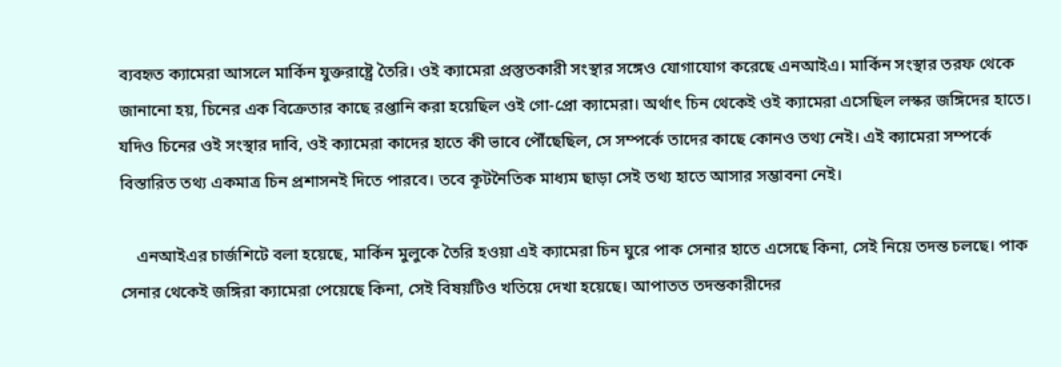ব্যবহৃত ক্যামেরা আসলে মার্কিন যুক্তরাষ্ট্রে তৈরি। ওই ক্যামেরা প্রস্তুতকারী সংস্থার সঙ্গেও যোগাযোগ করেছে এনআইএ। মার্কিন সংস্থার তরফ থেকে জানানো হয়, চিনের এক বিক্রেতার কাছে রপ্তানি করা হয়েছিল ওই গো-প্রো ক্যামেরা। অর্থাৎ চিন থেকেই ওই ক্যামেরা এসেছিল লস্কর জঙ্গিদের হাতে। যদিও চিনের ওই সংস্থার দাবি, ওই ক্যামেরা কাদের হাতে কী ভাবে পৌঁছেছিল, সে সম্পর্কে তাদের কাছে কোনও তথ্য নেই। এই ক্যামেরা সম্পর্কে বিস্তারিত তথ্য একমাত্র চিন প্রশাসনই দিতে পারবে। তবে কূটনৈতিক মাধ্যম ছাড়া সেই তথ্য হাতে আসার সম্ভাবনা নেই।

    এনআইএর চার্জশিটে বলা হয়েছে, মার্কিন মুলুকে তৈরি হওয়া এই ক্যামেরা চিন ঘুরে পাক সেনার হাতে এসেছে কিনা, সেই নিয়ে তদন্ত চলছে। পাক সেনার থেকেই জঙ্গিরা ক্যামেরা পেয়েছে কিনা, সেই বিষয়টিও খতিয়ে দেখা হয়েছে। আপাতত তদন্তকারীদের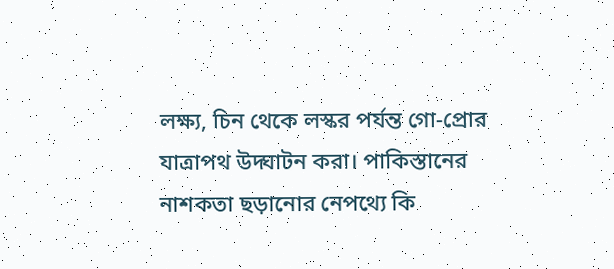লক্ষ্য, চিন থেকে লস্কর পর্যন্ত গো-প্রোর যাত্রাপথ উদ্ঘাটন করা। পাকিস্তানের নাশকতা ছড়ানোর নেপথ্যে কি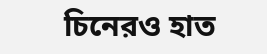চিনেরও হাত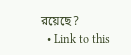রয়েছে?
  • Link to this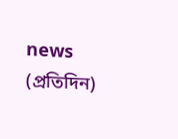news (প্রতিদিন)